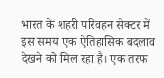भारत के शहरी परिवहन सेक्टर में इस समय एक ऐतिहासिक बदलाव देखने को मिल रहा है। एक तरफ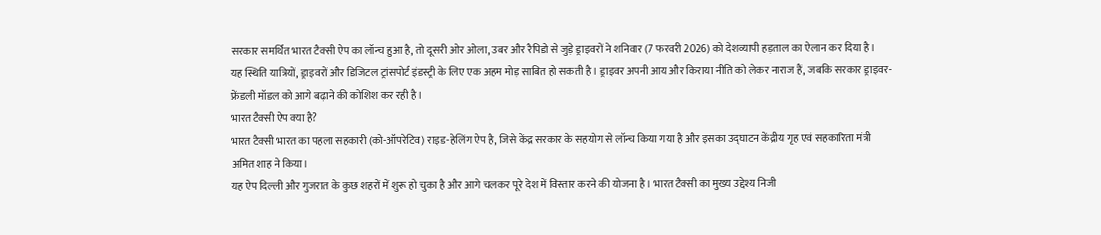सरकार समर्थित भारत टैक्सी ऐप का लॉन्च हुआ है, तो दूसरी ओर ओला, उबर और रैपिडो से जुड़े ड्राइवरों ने शनिवार (7 फरवरी 2026) को देशव्यापी हड़ताल का ऐलान कर दिया है।
यह स्थिति यात्रियों, ड्राइवरों और डिजिटल ट्रांसपोर्ट इंडस्ट्री के लिए एक अहम मोड़ साबित हो सकती है। ड्राइवर अपनी आय और किराया नीति को लेकर नाराज हैं, जबकि सरकार ड्राइवर-फ्रेंडली मॉडल को आगे बढ़ाने की कोशिश कर रही है।
भारत टैक्सी ऐप क्या है?
भारत टैक्सी भारत का पहला सहकारी (को-ऑपरेटिव) राइड-हेलिंग ऐप है, जिसे केंद्र सरकार के सहयोग से लॉन्च किया गया है और इसका उद्घाटन केंद्रीय गृह एवं सहकारिता मंत्री अमित शाह ने किया।
यह ऐप दिल्ली और गुजरात के कुछ शहरों में शुरू हो चुका है और आगे चलकर पूरे देश में विस्तार करने की योजना है। भारत टैक्सी का मुख्य उद्देश्य निजी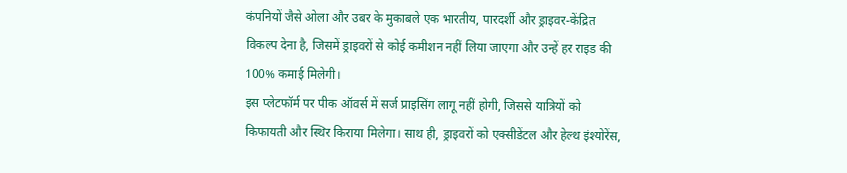कंपनियों जैसे ओला और उबर के मुकाबले एक भारतीय, पारदर्शी और ड्राइवर-केंद्रित विकल्प देना है, जिसमें ड्राइवरों से कोई कमीशन नहीं लिया जाएगा और उन्हें हर राइड की 100% कमाई मिलेगी।
इस प्लेटफॉर्म पर पीक ऑवर्स में सर्ज प्राइसिंग लागू नहीं होगी, जिससे यात्रियों को किफायती और स्थिर किराया मिलेगा। साथ ही, ड्राइवरों को एक्सीडेंटल और हेल्थ इंश्योरेंस,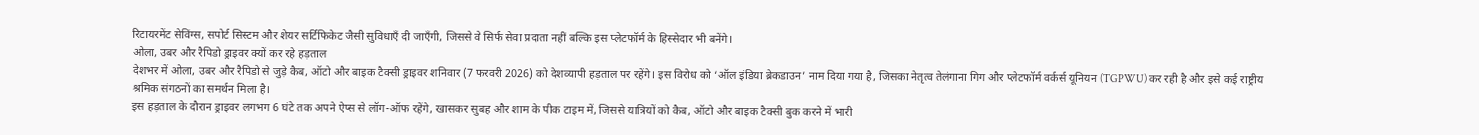रिटायरमेंट सेविंग्स, सपोर्ट सिस्टम और शेयर सर्टिफिकेट जैसी सुविधाएँ दी जाएँगी, जिससे वे सिर्फ सेवा प्रदाता नहीं बल्कि इस प्लेटफॉर्म के हिस्सेदार भी बनेंगे।
ओला, उबर और रैपिडो ड्राइवर क्यों कर रहे हड़ताल
देशभर में ओला, उबर और रैपिडो से जुड़े कैब, ऑटो और बाइक टैक्सी ड्राइवर शनिवार (7 फरवरी 2026) को देशव्यापी हड़ताल पर रहेंगे। इस विरोध को ‘ऑल इंडिया ब्रेकडाउन’ नाम दिया गया है, जिसका नेतृत्व तेलंगाना गिग और प्लेटफॉर्म वर्कर्स यूनियन (TGPWU) कर रही है और इसे कई राष्ट्रीय श्रमिक संगठनों का समर्थन मिला है।
इस हड़ताल के दौरान ड्राइवर लगभग 6 घंटे तक अपने ऐप्स से लॉग-ऑफ रहेंगे, खासकर सुबह और शाम के पीक टाइम में, जिससे यात्रियों को कैब, ऑटो और बाइक टैक्सी बुक करने में भारी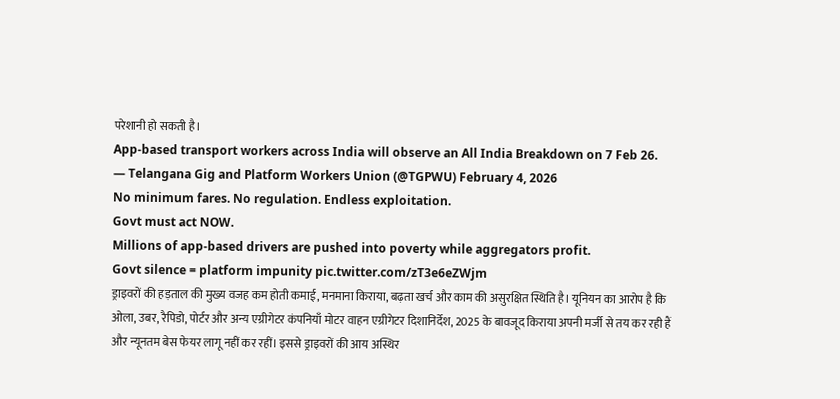परेशानी हो सकती है।
App-based transport workers across India will observe an All India Breakdown on 7 Feb 26.
— Telangana Gig and Platform Workers Union (@TGPWU) February 4, 2026
No minimum fares. No regulation. Endless exploitation.
Govt must act NOW.
Millions of app-based drivers are pushed into poverty while aggregators profit.
Govt silence = platform impunity pic.twitter.com/zT3e6eZWjm
ड्राइवरों की हड़ताल की मुख्य वजह कम होती कमाई, मनमाना किराया, बढ़ता खर्च और काम की असुरक्षित स्थिति है। यूनियन का आरोप है कि ओला, उबर, रैपिडो, पोर्टर और अन्य एग्रीगेटर कंपनियाँ मोटर वाहन एग्रीगेटर दिशानिर्देश, 2025 के बावजूद किराया अपनी मर्जी से तय कर रही हैं और न्यूनतम बेस फेयर लागू नहीं कर रहीं। इससे ड्राइवरों की आय अस्थिर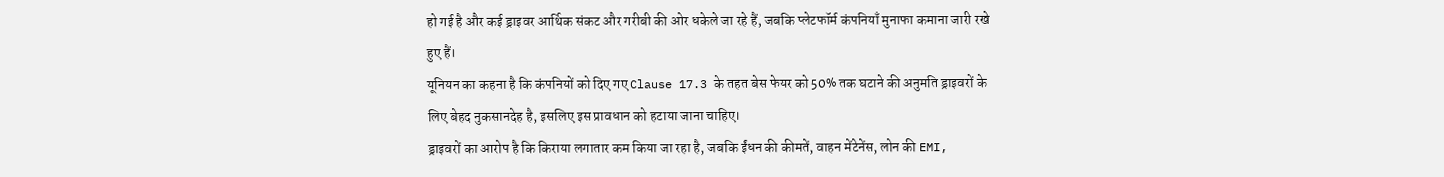हो गई है और कई ड्राइवर आर्थिक संकट और गरीबी की ओर धकेले जा रहे हैं, जबकि प्लेटफॉर्म कंपनियाँ मुनाफा कमाना जारी रखे हुए हैं।
यूनियन का कहना है कि कंपनियों को दिए गए Clause 17.3 के तहत बेस फेयर को 50% तक घटाने की अनुमति ड्राइवरों के लिए बेहद नुकसानदेह है, इसलिए इस प्रावधान को हटाया जाना चाहिए।
ड्राइवरों का आरोप है कि किराया लगातार कम किया जा रहा है, जबकि ईंधन की कीमतें, वाहन मेंटेनेंस, लोन की EMI,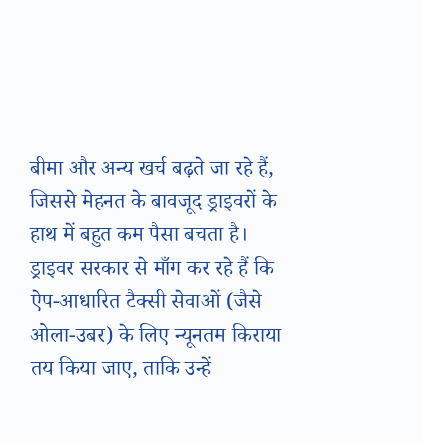बीमा और अन्य खर्च बढ़ते जा रहे हैं, जिससे मेहनत के बावजूद ड्राइवरों के हाथ में बहुत कम पैसा बचता है।
ड्राइवर सरकार से माँग कर रहे हैं कि ऐप-आधारित टैक्सी सेवाओं (जैसे ओला-उबर) के लिए न्यूनतम किराया तय किया जाए, ताकि उन्हें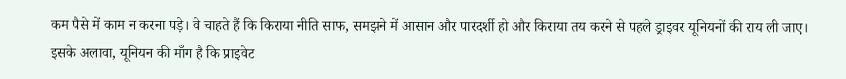कम पैसे में काम न करना पड़े। वे चाहते हैं कि किराया नीति साफ, समझने में आसान और पारदर्शी हो और किराया तय करने से पहले ड्राइवर यूनियनों की राय ली जाए।
इसके अलावा, यूनियन की माँग है कि प्राइवेट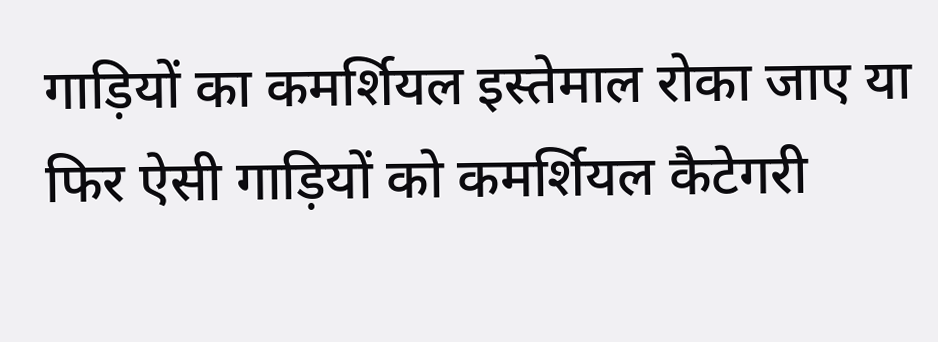गाड़ियों का कमर्शियल इस्तेमाल रोका जाए या फिर ऐसी गाड़ियों को कमर्शियल कैटेगरी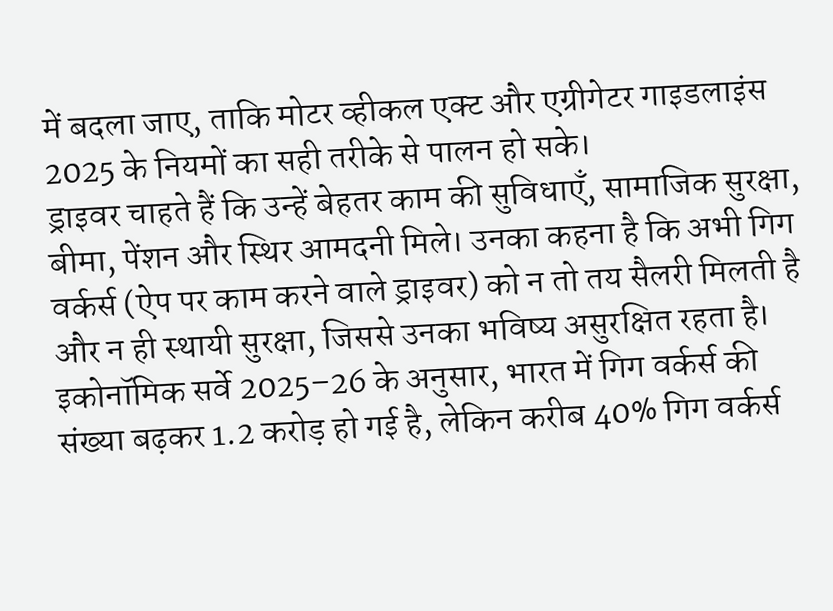में बदला जाए, ताकि मोटर व्हीकल एक्ट और एग्रीगेटर गाइडलाइंस 2025 के नियमों का सही तरीके से पालन हो सके।
ड्राइवर चाहते हैं कि उन्हें बेहतर काम की सुविधाएँ, सामाजिक सुरक्षा, बीमा, पेंशन और स्थिर आमदनी मिले। उनका कहना है कि अभी गिग वर्कर्स (ऐप पर काम करने वाले ड्राइवर) को न तो तय सैलरी मिलती है और न ही स्थायी सुरक्षा, जिससे उनका भविष्य असुरक्षित रहता है।
इकोनॉमिक सर्वे 2025–26 के अनुसार, भारत में गिग वर्कर्स की संख्या बढ़कर 1.2 करोड़ हो गई है, लेकिन करीब 40% गिग वर्कर्स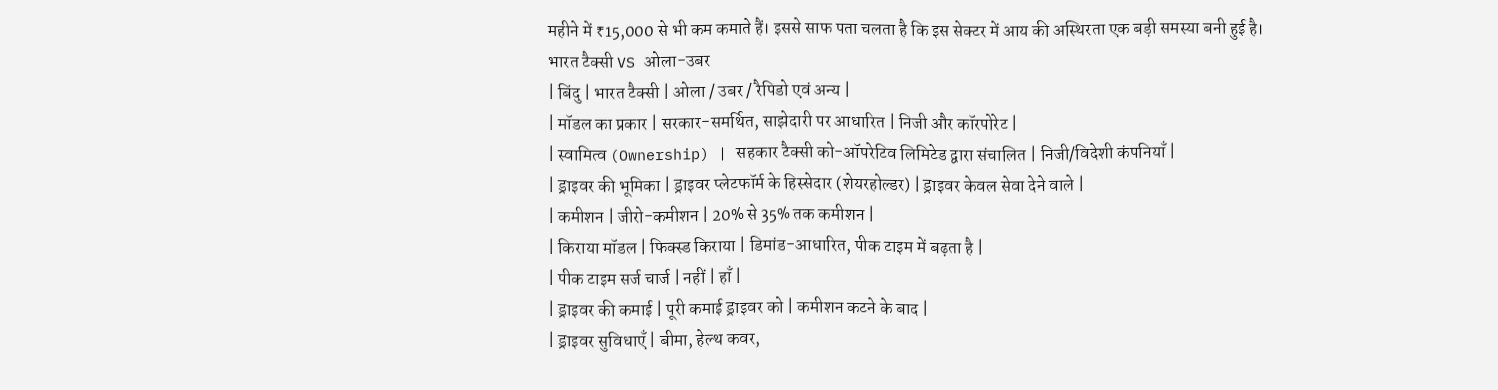महीने में ₹15,000 से भी कम कमाते हैं। इससे साफ पता चलता है कि इस सेक्टर में आय की अस्थिरता एक बड़ी समस्या बनी हुई है।
भारत टैक्सी VS ओला-उबर
| बिंदु | भारत टैक्सी | ओला / उबर / रैपिडो एवं अन्य |
| मॉडल का प्रकार | सरकार-समर्थित, साझेदारी पर आधारित | निजी और कॉरपोरेट |
| स्वामित्व (Ownership) | सहकार टैक्सी को-ऑपरेटिव लिमिटेड द्वारा संचालित | निजी/विदेशी कंपनियाँ |
| ड्राइवर की भूमिका | ड्राइवर प्लेटफॉर्म के हिस्सेदार (शेयरहोल्डर) | ड्राइवर केवल सेवा देने वाले |
| कमीशन | जीरो-कमीशन | 20% से 35% तक कमीशन |
| किराया मॉडल | फिक्स्ड किराया | डिमांड-आधारित, पीक टाइम में बढ़ता है |
| पीक टाइम सर्ज चार्ज | नहीं | हाँ |
| ड्राइवर की कमाई | पूरी कमाई ड्राइवर को | कमीशन कटने के बाद |
| ड्राइवर सुविधाएँ | बीमा, हेल्थ कवर,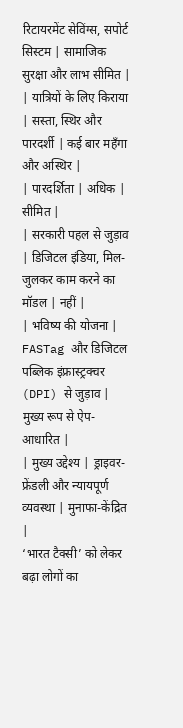रिटायरमेंट सेविंग्स, सपोर्ट सिस्टम | सामाजिक सुरक्षा और लाभ सीमित |
| यात्रियों के लिए किराया | सस्ता, स्थिर और पारदर्शी | कई बार महँगा और अस्थिर |
| पारदर्शिता | अधिक | सीमित |
| सरकारी पहल से जुड़ाव | डिजिटल इंडिया, मिल-जुलकर काम करने का मॉडल | नहीं |
| भविष्य की योजना | FASTag और डिजिटल पब्लिक इंफ्रास्ट्रक्चर (DPI) से जुड़ाव | मुख्य रूप से ऐप-आधारित |
| मुख्य उद्देश्य | ड्राइवर-फ्रेंडली और न्यायपूर्ण व्यवस्था | मुनाफा-केंद्रित |
‘भारत टैक्सी’ को लेकर बढ़ा लोगों का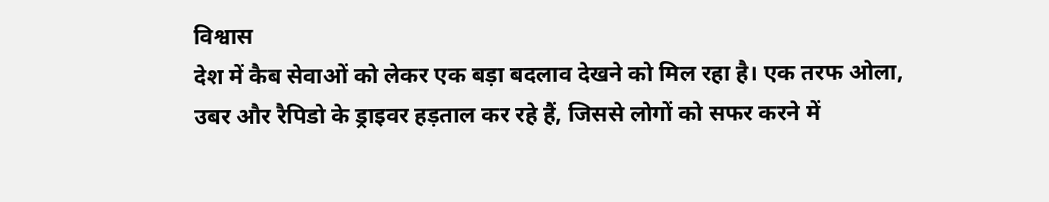विश्वास
देश में कैब सेवाओं को लेकर एक बड़ा बदलाव देखने को मिल रहा है। एक तरफ ओला, उबर और रैपिडो के ड्राइवर हड़ताल कर रहे हैं, जिससे लोगों को सफर करने में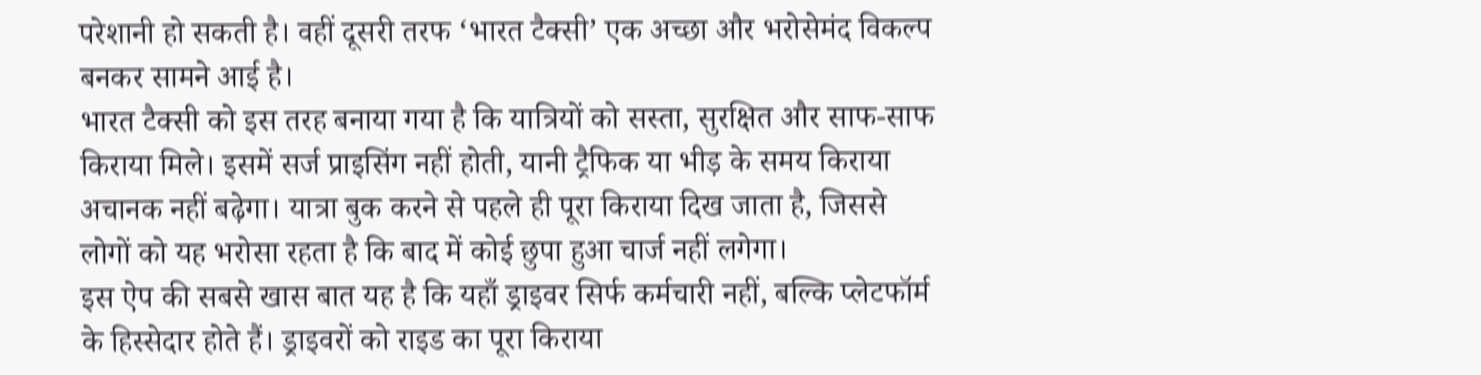परेशानी हो सकती है। वहीं दूसरी तरफ ‘भारत टैक्सी’ एक अच्छा और भरोसेमंद विकल्प बनकर सामने आई है।
भारत टैक्सी को इस तरह बनाया गया है कि यात्रियों को सस्ता, सुरक्षित और साफ-साफ किराया मिले। इसमें सर्ज प्राइसिंग नहीं होती, यानी ट्रैफिक या भीड़ के समय किराया अचानक नहीं बढ़ेगा। यात्रा बुक करने से पहले ही पूरा किराया दिख जाता है, जिससे लोगों को यह भरोसा रहता है कि बाद में कोई छुपा हुआ चार्ज नहीं लगेगा।
इस ऐप की सबसे खास बात यह है कि यहाँ ड्राइवर सिर्फ कर्मचारी नहीं, बल्कि प्लेटफॉर्म के हिस्सेदार होते हैं। ड्राइवरों को राइड का पूरा किराया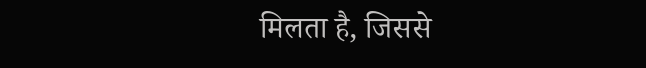मिलता है, जिससे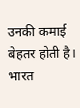उनकी कमाई बेहतर होती है। भारत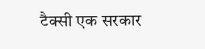टैक्सी एक सरकार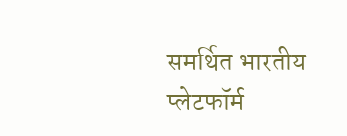समर्थित भारतीय प्लेटफॉर्म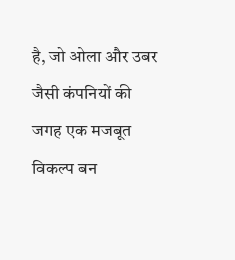है, जो ओला और उबर जैसी कंपनियों की जगह एक मजबूत विकल्प बन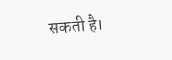सकती है।